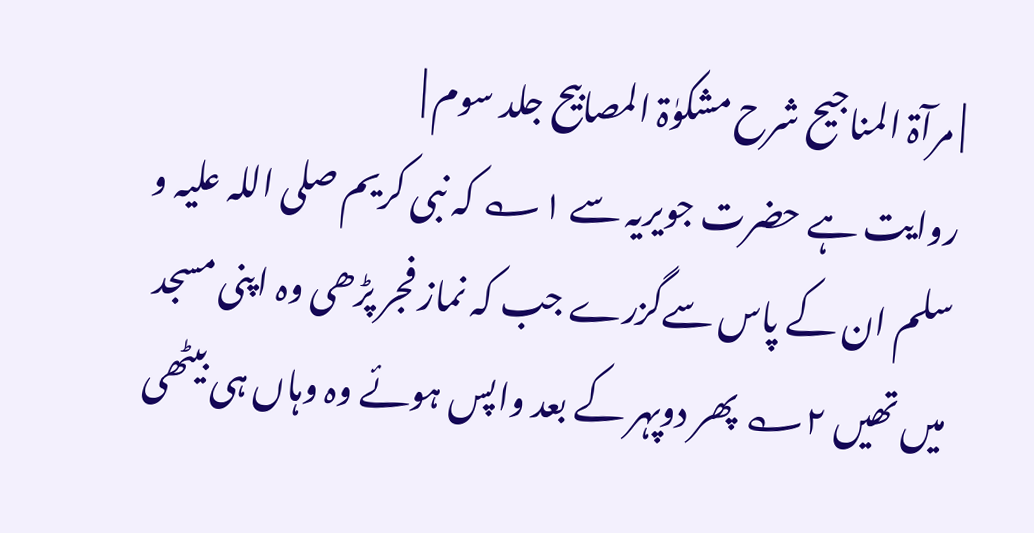| مرآۃ المناجیح شرح مشکوٰۃ المصابیح جلد سوم |
روایت ہے حضرت جویریہ سے ۱؎ کہ نبی کریم صلی اللہ علیہ و سلم ان کے پاس سےگزرے جب کہ نماز فجر پڑھی وہ اپنی مسجد میں تھیں ۲؎ پھر دوپہر کے بعد واپس ہوئے وہ وہاں ہی بیٹھی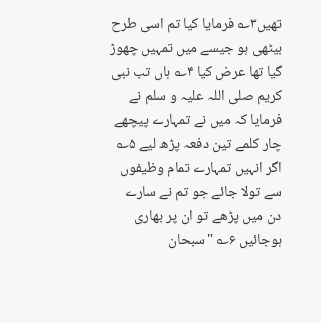تھیں۳؎ فرمایا کیا تم اسی طرح بیٹھی ہو جیسے میں تمہیں چھوڑ گیا تھا عرض کیا ۴؎ ہاں تب نبی کریم صلی اللہ علیہ و سلم نے فرمایا کہ میں نے تمہارے پیچھے چار کلمے تین دفعہ پڑھ لیے ۵؎ اگر انہیں تمہارے تمام وظیفوں سے تولا جائے جو تم نے سارے دن میں پڑھے تو ان پر بھاری ہوجائیں ۶؎ "سبحان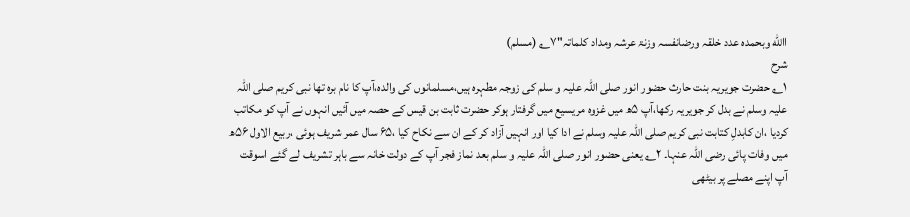االله وبحمدہ عدد خلقہ ورضانفسہ وزنۃ عرشہ ومداد کلماتہ"۷؎ (مسلم)
شرح
۱؎ حضرت جویریہ بنت حارث حضور انور صلی اللہ علیہ و سلم کی زوجہ مطہرہ ہیں،مسلمانوں کی والدہ،آپ کا نام برہ تھا نبی کریم صلی اللہ علیہ وسلم نے بدل کر جویریہ رکھا،آپ ۵ھ میں غزوہ مریسیع میں گرفتار ہوکر حضرت ثابت بن قیس کے حصہ میں آئیں انہوں نے آپ کو مکاتب کردیا ،ان کابدلِ کتابت نبی کریم صلی اللہ علیہ وسلم نے ادا کیا اور انہیں آزاد کر کے ان سے نکاح کیا ،۶۵ سال عمر شریف ہوئی ،ربیع الاول ۵۶ھ میں وفات پائی رضی اللہ عنہا۔ ۲؎ یعنی حضور انور صلی اللہ علیہ و سلم بعد نماز فجر آپ کے دولت خانہ سے باہر تشریف لے گئے اسوقت آپ اپنے مصلے پر بیٹھی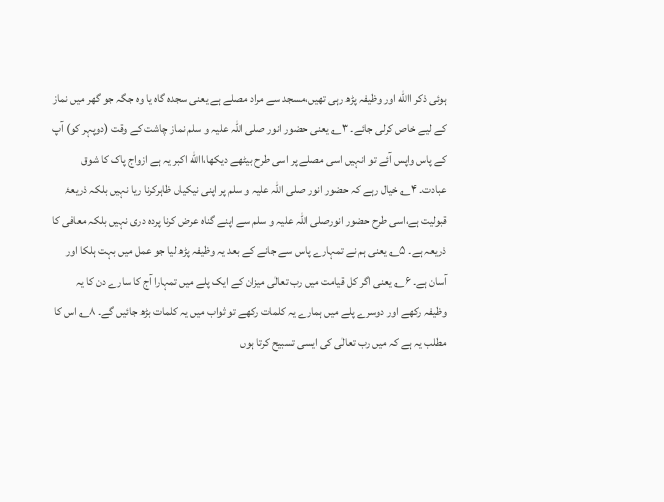ہوئی ذکر االله اور وظیفہ پڑھ رہی تھیں،مسجد سے مراد مصلے ہے یعنی سجدہ گاہ یا وہ جگہ جو گھر میں نماز کے لیے خاص کرلی جائے۔ ۳؎ یعنی حضور انور صلی اللہ علیہ و سلم نماز چاشت کے وقت (دوپہر کو) آپ کے پاس واپس آئے تو انہیں اسی مصلے پر اسی طرح بیٹھے دیکھا،االله اکبر یہ ہے ازواج پاک کا شوق عبادت۔ ۴؎ خیال رہے کہ حضور انور صلی اللہ علیہ و سلم پر اپنی نیکیاں ظاہرکرنا ریا نہیں بلکہ ذریعۂ قبولیت ہے،اسی طرح حضور انورصلی اللہ علیہ و سلم سے اپنے گناہ عرض کرنا پردہ دری نہیں بلکہ معافی کا ذریعہ ہے۔ ۵؎ یعنی ہم نے تمہارے پاس سے جانے کے بعد یہ وظیفہ پڑھ لیا جو عمل میں بہت ہلکا اور آسان ہے۔ ۶؎ یعنی اگر کل قیامت میں رب تعالٰی میزان کے ایک پلے میں تمہارا آج کا سارے دن کا یہ وظیفہ رکھے اور دوسرے پلے میں ہمارے یہ کلمات رکھے تو ثواب میں یہ کلمات بڑھ جائیں گے۔ ۸؎ اس کا مطلب یہ ہے کہ میں رب تعالٰی کی ایسی تسبیح کرتا ہوں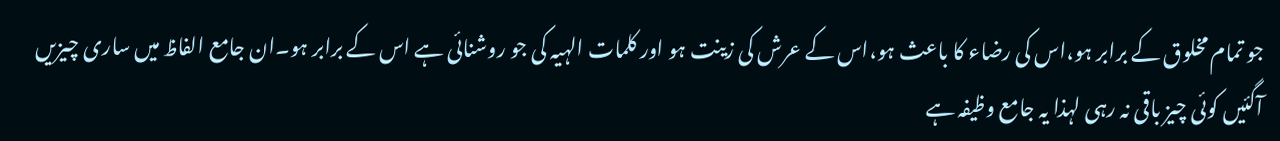جو تمام مخلوق کے برابر ہو،اس کی رضاء کا باعث ہو،اس کے عرش کی زینت ہو اور کلمات الہیہ کی جو روشنائی ہے اس کے برابر ہو۔ان جامع الفاظ میں ساری چیزیں آگئیں کوئی چیز باقی نہ رہی لہذا یہ جامع وظیفہ ہے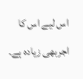اس لیے اس کا اجربھی زیادہ ہے۔